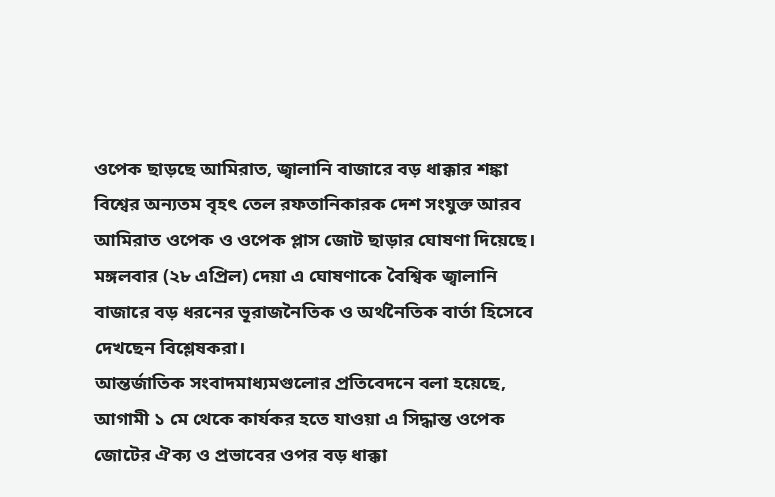ওপেক ছাড়ছে আমিরাত, জ্বালানি বাজারে বড় ধাক্কার শঙ্কা
বিশ্বের অন্যতম বৃহৎ তেল রফতানিকারক দেশ সংযুক্ত আরব আমিরাত ওপেক ও ওপেক প্লাস জোট ছাড়ার ঘোষণা দিয়েছে। মঙ্গলবার (২৮ এপ্রিল) দেয়া এ ঘোষণাকে বৈশ্বিক জ্বালানি বাজারে বড় ধরনের ভূরাজনৈতিক ও অর্থনৈতিক বার্তা হিসেবে দেখছেন বিশ্লেষকরা।
আন্তর্জাতিক সংবাদমাধ্যমগুলোর প্রতিবেদনে বলা হয়েছে, আগামী ১ মে থেকে কার্যকর হতে যাওয়া এ সিদ্ধান্ত ওপেক জোটের ঐক্য ও প্রভাবের ওপর বড় ধাক্কা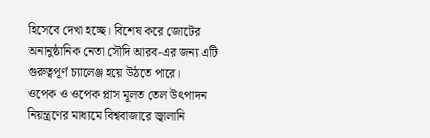হিসেবে দেখা হচ্ছে। বিশেষ করে জোটের অনানুষ্ঠানিক নেতা সৌদি আরব-এর জন্য এটি গুরুত্বপূর্ণ চ্যালেঞ্জ হয়ে উঠতে পারে।
ওপেক ও ওপেক প্লাস মূলত তেল উৎপাদন নিয়ন্ত্রণের মাধ্যমে বিশ্ববাজারে জ্বালানি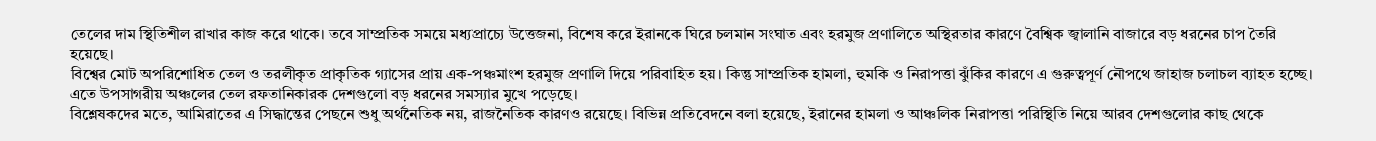তেলের দাম স্থিতিশীল রাখার কাজ করে থাকে। তবে সাম্প্রতিক সময়ে মধ্যপ্রাচ্যে উত্তেজনা, বিশেষ করে ইরানকে ঘিরে চলমান সংঘাত এবং হরমুজ প্রণালিতে অস্থিরতার কারণে বৈশ্বিক জ্বালানি বাজারে বড় ধরনের চাপ তৈরি হয়েছে।
বিশ্বের মোট অপরিশোধিত তেল ও তরলীকৃত প্রাকৃতিক গ্যাসের প্রায় এক-পঞ্চমাংশ হরমুজ প্রণালি দিয়ে পরিবাহিত হয়। কিন্তু সাম্প্রতিক হামলা, হুমকি ও নিরাপত্তা ঝুঁকির কারণে এ গুরুত্বপূর্ণ নৌপথে জাহাজ চলাচল ব্যাহত হচ্ছে। এতে উপসাগরীয় অঞ্চলের তেল রফতানিকারক দেশগুলো বড় ধরনের সমস্যার মুখে পড়েছে।
বিশ্লেষকদের মতে, আমিরাতের এ সিদ্ধান্তের পেছনে শুধু অর্থনৈতিক নয়, রাজনৈতিক কারণও রয়েছে। বিভিন্ন প্রতিবেদনে বলা হয়েছে, ইরানের হামলা ও আঞ্চলিক নিরাপত্তা পরিস্থিতি নিয়ে আরব দেশগুলোর কাছ থেকে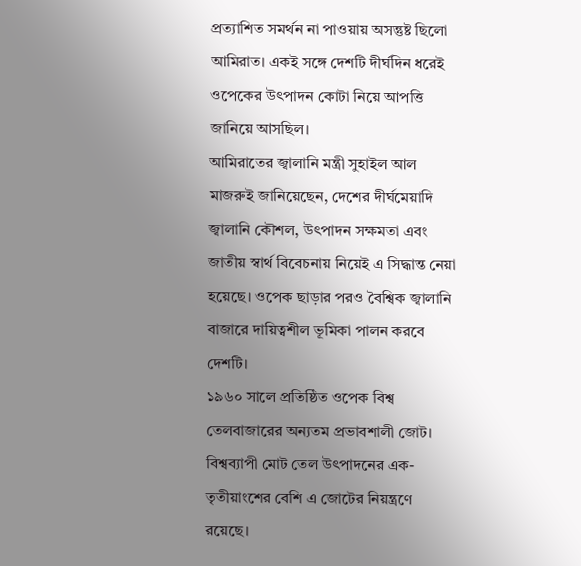প্রত্যাশিত সমর্থন না পাওয়ায় অসন্তুষ্ট ছিলো আমিরাত। একই সঙ্গে দেশটি দীর্ঘদিন ধরেই ওপেকের উৎপাদন কোটা নিয়ে আপত্তি জানিয়ে আসছিল।
আমিরাতের জ্বালানি মন্ত্রী সুহাইল আল মাজরুই জানিয়েছেন, দেশের দীর্ঘমেয়াদি জ্বালানি কৌশল, উৎপাদন সক্ষমতা এবং জাতীয় স্বার্থ বিবেচনায় নিয়েই এ সিদ্ধান্ত নেয়া হয়েছে। ওপেক ছাড়ার পরও বৈশ্বিক জ্বালানি বাজারে দায়িত্বশীল ভূমিকা পালন করবে দেশটি।
১৯৬০ সালে প্রতিষ্ঠিত ওপেক বিশ্ব তেলবাজারের অন্যতম প্রভাবশালী জোট। বিশ্বব্যাপী মোট তেল উৎপাদনের এক-তৃতীয়াংশের বেশি এ জোটের নিয়ন্ত্রণে রয়েছে।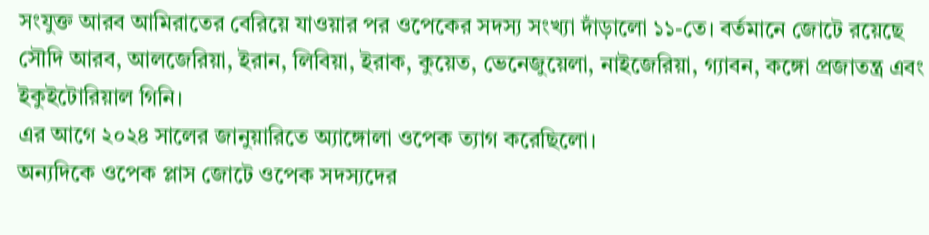সংযুক্ত আরব আমিরাতের বেরিয়ে যাওয়ার পর ওপেকের সদস্য সংখ্যা দাঁড়ালো ১১-তে। বর্তমানে জোটে রয়েছে সৌদি আরব, আলজেরিয়া, ইরান, লিবিয়া, ইরাক, কুয়েত, ভেনেজুয়েলা, নাইজেরিয়া, গ্যাবন, কঙ্গো প্রজাতন্ত্র এবং ইকুইটোরিয়াল গিনি।
এর আগে ২০২৪ সালের জানুয়ারিতে অ্যাঙ্গোলা ওপেক ত্যাগ করেছিলো।
অন্যদিকে ওপেক প্লাস জোটে ওপেক সদস্যদের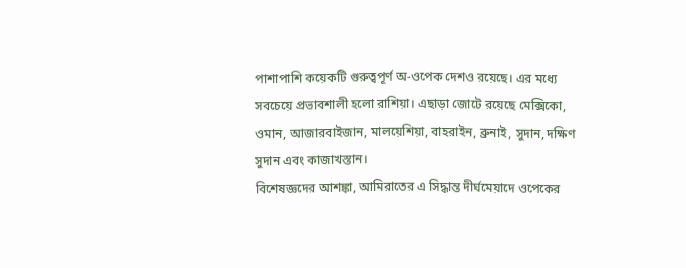পাশাপাশি কয়েকটি গুরুত্বপূর্ণ অ-ওপেক দেশও রয়েছে। এর মধ্যে সবচেয়ে প্রভাবশালী হলো রাশিয়া। এছাড়া জোটে রয়েছে মেক্সিকো, ওমান, আজারবাইজান, মালয়েশিয়া, বাহরাইন, ব্রুনাই, সুদান, দক্ষিণ সুদান এবং কাজাখস্তান।
বিশেষজ্ঞদের আশঙ্কা, আমিরাতের এ সিদ্ধান্ত দীর্ঘমেয়াদে ওপেকের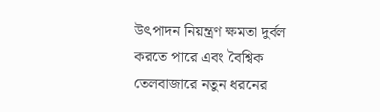উৎপাদন নিয়ন্ত্রণ ক্ষমতা দুর্বল করতে পারে এবং বৈশ্বিক তেলবাজারে নতুন ধরনের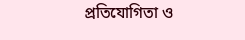প্রতিযোগিতা ও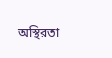অস্থিরতা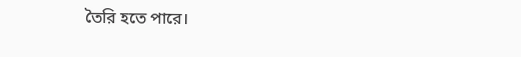তৈরি হতে পারে।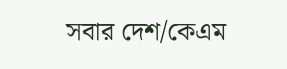সবার দেশ/কেএম